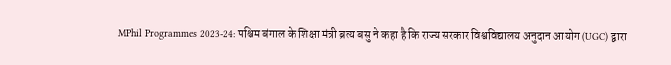MPhil Programmes 2023-24: पश्चिम बंगाल के शिक्षा मंत्री ब्रत्य बसु ने कहा है कि राज्य सरकार विश्वविद्यालय अनुदान आयोग (UGC) द्वारा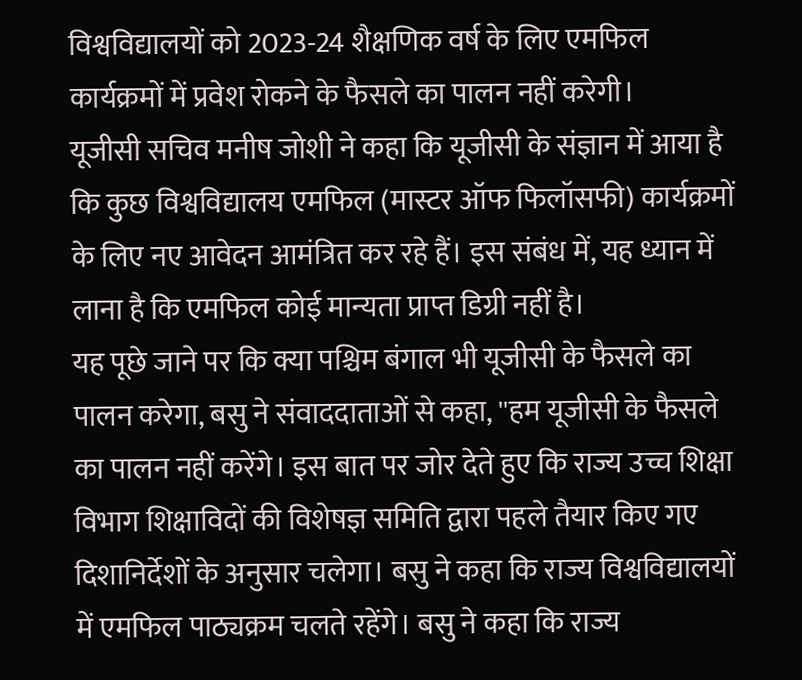विश्वविद्यालयों को 2023-24 शैक्षणिक वर्ष के लिए एमफिल कार्यक्रमों में प्रवेश रोकने के फैसले का पालन नहीं करेगी।
यूजीसी सचिव मनीष जोशी ने कहा कि यूजीसी के संज्ञान में आया है कि कुछ विश्वविद्यालय एमफिल (मास्टर ऑफ फिलॉसफी) कार्यक्रमों के लिए नए आवेदन आमंत्रित कर रहे हैं। इस संबंध में, यह ध्यान में लाना है कि एमफिल कोई मान्यता प्राप्त डिग्री नहीं है।
यह पूछे जाने पर कि क्या पश्चिम बंगाल भी यूजीसी के फैसले का पालन करेगा, बसु ने संवाददाताओं से कहा, ''हम यूजीसी के फैसले का पालन नहीं करेंगे। इस बात पर जोर देते हुए कि राज्य उच्च शिक्षा विभाग शिक्षाविदों की विशेषज्ञ समिति द्वारा पहले तैयार किए गए दिशानिर्देशों के अनुसार चलेगा। बसु ने कहा कि राज्य विश्वविद्यालयों में एमफिल पाठ्यक्रम चलते रहेंगे। बसु ने कहा कि राज्य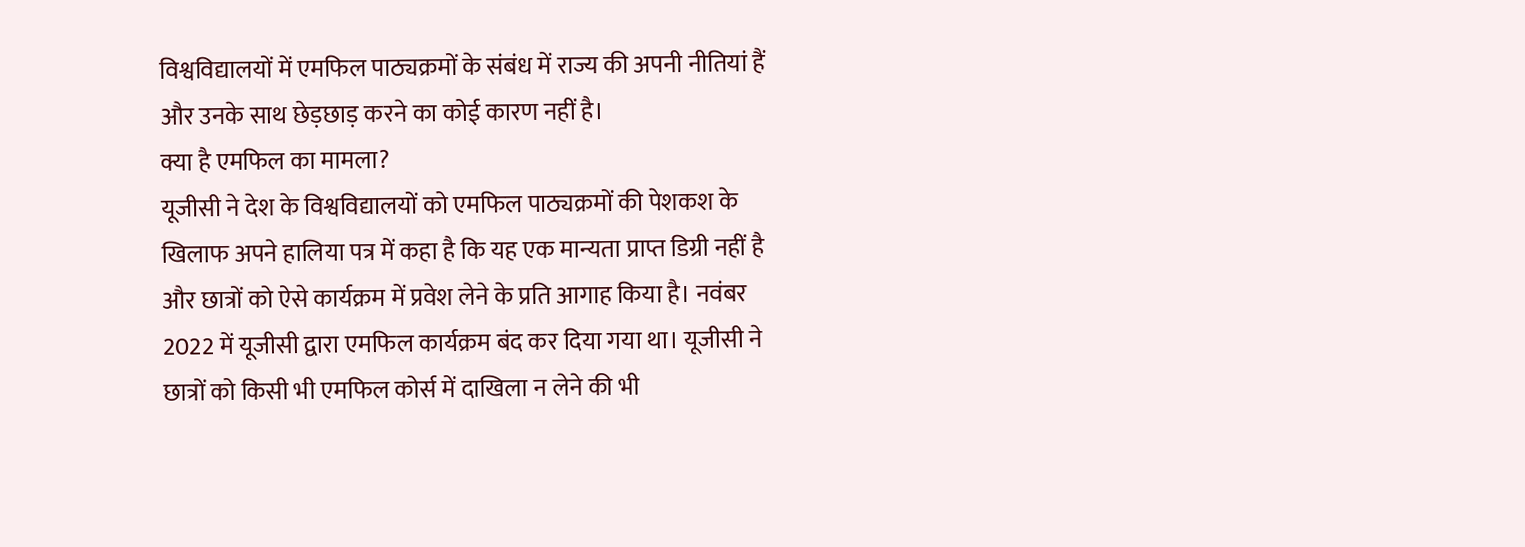विश्वविद्यालयों में एमफिल पाठ्यक्रमों के संबंध में राज्य की अपनी नीतियां हैं और उनके साथ छेड़छाड़ करने का कोई कारण नहीं है।
क्या है एमफिल का मामला?
यूजीसी ने देश के विश्वविद्यालयों को एमफिल पाठ्यक्रमों की पेशकश के खिलाफ अपने हालिया पत्र में कहा है कि यह एक मान्यता प्राप्त डिग्री नहीं है और छात्रों को ऐसे कार्यक्रम में प्रवेश लेने के प्रति आगाह किया है। नवंबर 2022 में यूजीसी द्वारा एमफिल कार्यक्रम बंद कर दिया गया था। यूजीसी ने छात्रों को किसी भी एमफिल कोर्स में दाखिला न लेने की भी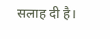सलाह दी है।